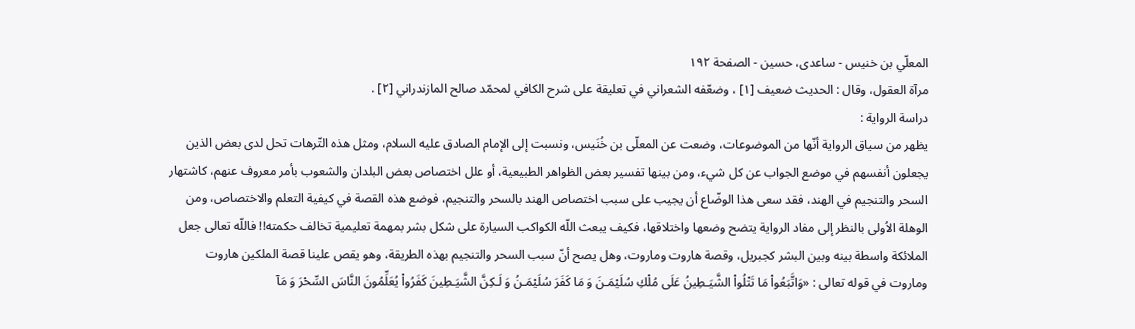المعلّي بن خنيس - ساعدی، حسين - الصفحة ١٩٢
مرآة العقول، وقال : الحديث ضعيف [١] ، وضعّفه الشعراني في تعليقة على شرح الكافي لمحمّد صالح المازندراني [٢] .
دراسة الرواية :
يظهر من سياق الرواية أنّها من الموضوعات، وضعت عن المعلّى بن خُنَيس، ونسبت إلى الإمام الصادق عليه السلام، ومثل هذه التّرهات تحل لدى بعض الذين يجعلون أنفسهم في موضع الجواب عن كل شيء، ومن بينها تفسير بعض الظواهر الطبيعية، أو علل اختصاص بعض البلدان والشعوب بأمر معروف عنهم، كاشتهار السحر والتنجيم في الهند، فقد سعى هذا الوضّاع أن يجيب على سبب اختصاص الهند بالسحر والتنجيم، فوضع هذه القصة في كيفية التعلم والاختصاص، ومن الوهلة الاُولى بالنظر إلى مفاد الرواية يتضح وضعها واختلاقها، فكيف يبعث اللّه الكواكب السيارة على شكل بشر بمهمة تعليمية تخالف حكمته!! فاللّه تعالى جعل الملائكة واسطة بينه وبين البشر كجبريل، وقصة هاروت وماروت، وهل يصح أنّ سبب السحر والتنجيم بهذه الطريقة، وهو يقص علينا قصة الملكين هاروت وماروت في قوله تعالى : «وَاتَّبَعُواْ مَا تَتْلُواْ الشَّيَـطِينُ عَلَى مُلْكِ سُلَيْمَـنَ وَ مَا كَفَرَ سُلَيْمَـنُ وَ لَـكِنَّ الشَّيَـطِينَ كَفَرُواْ يُعَلِّمُونَ النَّاسَ السِّحْرَ وَ مَآ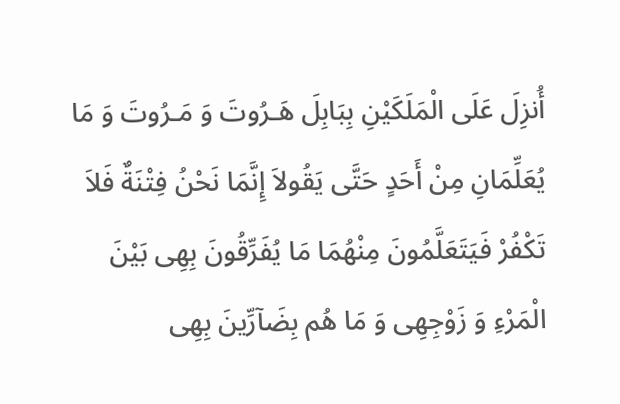أُنزِلَ عَلَى الْمَلَكَيْنِ بِبَابِلَ هَـرُوتَ وَ مَـرُوتَ وَ مَا يُعَلِّمَانِ مِنْ أَحَدٍ حَتَّى يَقُولاَ إِنَّمَا نَحْنُ فِتْنَةٌ فَلاَ تَكْفُرْ فَيَتَعَلَّمُونَ مِنْهُمَا مَا يُفَرِّقُونَ بِهِى بَيْنَ الْمَرْءِ وَ زَوْجِهِى وَ مَا هُم بِضَآرِّينَ بِهِى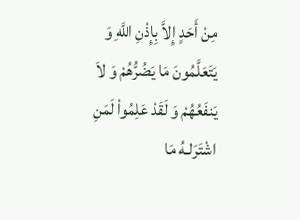مِنْ أَحَدٍ إِلاَّ بِإِذْنِ اللَّهِ وَ يَتَعَلَّمُونَ مَا يَضُرُّهُمْ وَ لاَ يَنفَعُهُمْ وَ لَقَدْ عَلِمُواْ لَمَنِ اشْتَرَلـهُ مَا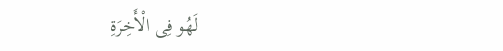لَهُو فِى الْأَخِرَةِ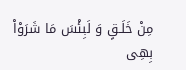مِنْ خَلَـقٍ وَ لَبِئْسَ مَا شَرَوْاْ بِهِى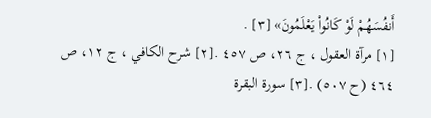أَنفُسَهُمْ لَوْ كَانُواْ يَعْلَمُونَ» [٣] .
[١] مرآة العقول ، ج ٢٦، ص ٤٥٧ .[٢] شرح الكافي ، ج ١٢، ص ٤٦٤ (ح ٥٠٧) .[٣] سورة البقرة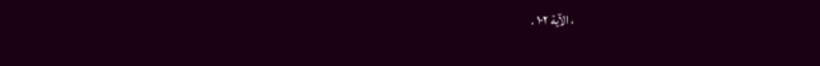، الآية ١٠٢ .